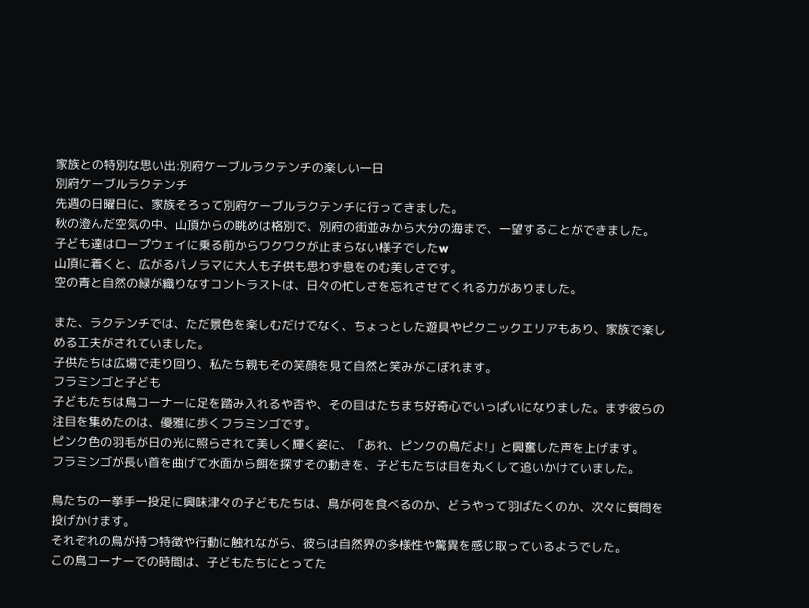家族との特別な思い出:別府ケーブルラクテンチの楽しい一日
別府ケーブルラクテンチ
先週の日曜日に、家族そろって別府ケーブルラクテンチに行ってきました。
秋の澄んだ空気の中、山頂からの眺めは格別で、別府の街並みから大分の海まで、一望することができました。
子ども達はロープウェイに乗る前からワクワクが止まらない様子でしたw
山頂に着くと、広がるパノラマに大人も子供も思わず息をのむ美しさです。
空の青と自然の緑が織りなすコントラストは、日々の忙しさを忘れさせてくれる力がありました。

また、ラクテンチでは、ただ景色を楽しむだけでなく、ちょっとした遊具やピクニックエリアもあり、家族で楽しめる工夫がされていました。
子供たちは広場で走り回り、私たち親もその笑顔を見て自然と笑みがこぼれます。
フラミンゴと子ども
子どもたちは鳥コーナーに足を踏み入れるや否や、その目はたちまち好奇心でいっぱいになりました。まず彼らの注目を集めたのは、優雅に歩くフラミンゴです。
ピンク色の羽毛が日の光に照らされて美しく輝く姿に、「あれ、ピンクの鳥だよ!」と興奮した声を上げます。
フラミンゴが長い首を曲げて水面から餌を探すその動きを、子どもたちは目を丸くして追いかけていました。

鳥たちの一挙手一投足に興味津々の子どもたちは、鳥が何を食べるのか、どうやって羽ばたくのか、次々に質問を投げかけます。
それぞれの鳥が持つ特徴や行動に触れながら、彼らは自然界の多様性や驚異を感じ取っているようでした。
この鳥コーナーでの時間は、子どもたちにとってた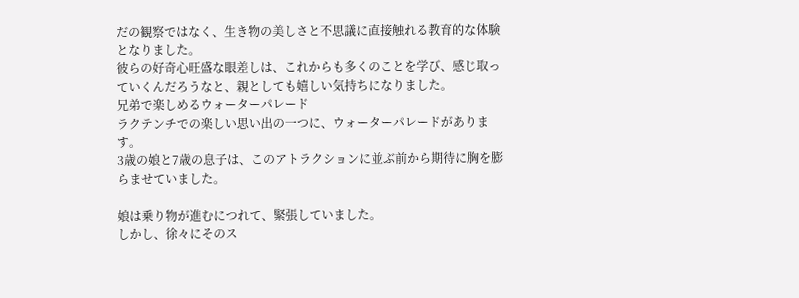だの観察ではなく、生き物の美しさと不思議に直接触れる教育的な体験となりました。
彼らの好奇心旺盛な眼差しは、これからも多くのことを学び、感じ取っていくんだろうなと、親としても嬉しい気持ちになりました。
兄弟で楽しめるウォーターパレード
ラクテンチでの楽しい思い出の一つに、ウォーターパレードがあります。
3歳の娘と7歳の息子は、このアトラクションに並ぶ前から期待に胸を膨らませていました。

娘は乗り物が進むにつれて、緊張していました。
しかし、徐々にそのス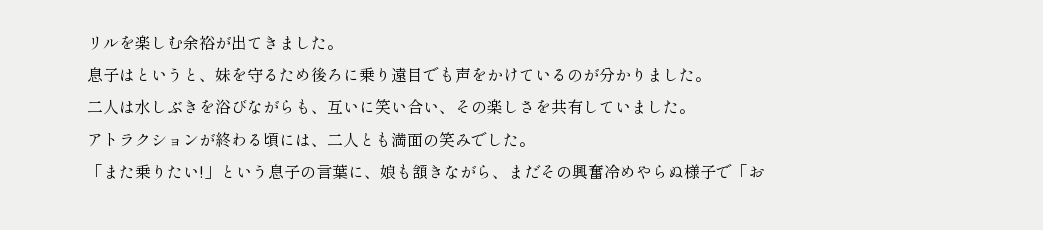リルを楽しむ余裕が出てきました。
息子はというと、妹を守るため後ろに乗り遠目でも声をかけているのが分かりました。
二人は水しぶきを浴びながらも、互いに笑い合い、その楽しさを共有していました。
アトラクションが終わる頃には、二人とも満面の笑みでした。
「また乗りたい!」という息子の言葉に、娘も頷きながら、まだその興奮冷めやらぬ様子で「お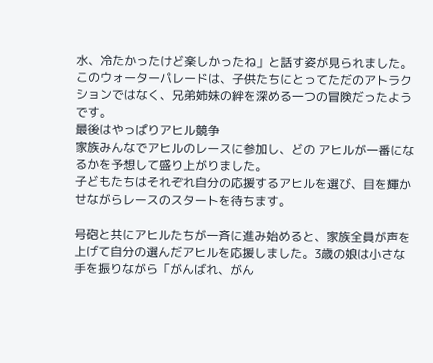水、冷たかったけど楽しかったね」と話す姿が見られました。
このウォーターパレードは、子供たちにとってただのアトラクションではなく、兄弟姉妹の絆を深める一つの冒険だったようです。
最後はやっぱりアヒル競争
家族みんなでアヒルのレースに参加し、どの アヒルが一番になるかを予想して盛り上がりました。
子どもたちはそれぞれ自分の応援するアヒルを選び、目を輝かせながらレースのスタートを待ちます。

号砲と共にアヒルたちが一斉に進み始めると、家族全員が声を上げて自分の選んだアヒルを応援しました。3歳の娘は小さな手を振りながら「がんばれ、がん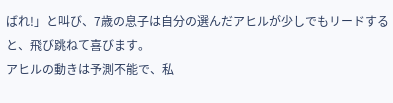ばれ!」と叫び、7歳の息子は自分の選んだアヒルが少しでもリードすると、飛び跳ねて喜びます。
アヒルの動きは予測不能で、私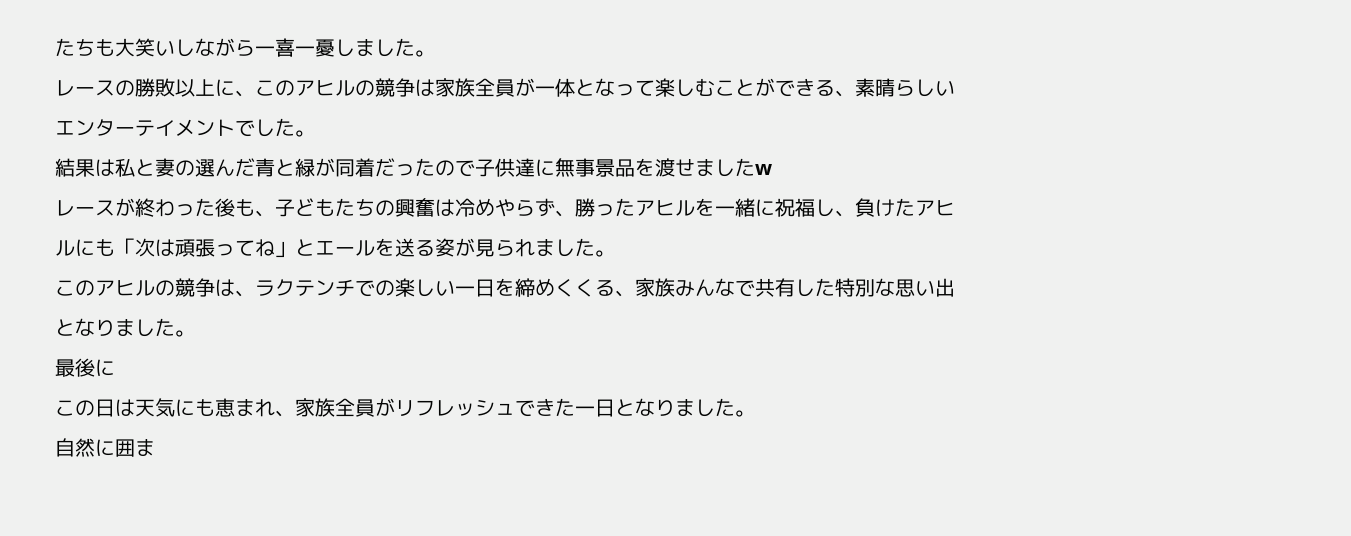たちも大笑いしながら一喜一憂しました。
レースの勝敗以上に、このアヒルの競争は家族全員が一体となって楽しむことができる、素晴らしいエンターテイメントでした。
結果は私と妻の選んだ青と緑が同着だったので子供達に無事景品を渡せましたw
レースが終わった後も、子どもたちの興奮は冷めやらず、勝ったアヒルを一緒に祝福し、負けたアヒルにも「次は頑張ってね」とエールを送る姿が見られました。
このアヒルの競争は、ラクテンチでの楽しい一日を締めくくる、家族みんなで共有した特別な思い出となりました。
最後に
この日は天気にも恵まれ、家族全員がリフレッシュできた一日となりました。
自然に囲ま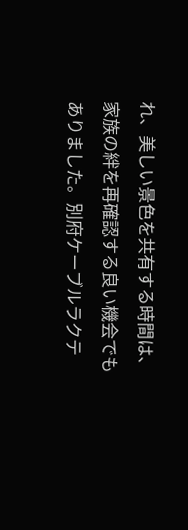れ、美しい景色を共有する時間は、家族の絆を再確認する良い機会でもありました。別府ケーブルラクテ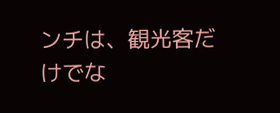ンチは、観光客だけでな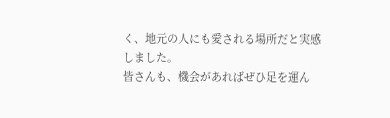く、地元の人にも愛される場所だと実感しました。
皆さんも、機会があればぜひ足を運ん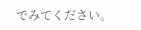でみてください。